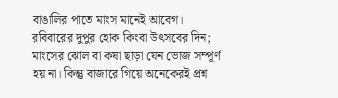বাঙালির পাতে মাংস মানেই আবেগ। রবিবারের দুপুর হোক কিংবা উৎসবের দিন; মাংসের ঝোল বা কষা ছাড়া যেন ভোজ সম্পূর্ণ হয় না। কিন্তু বাজারে গিয়ে অনেকেরই প্রশ্ন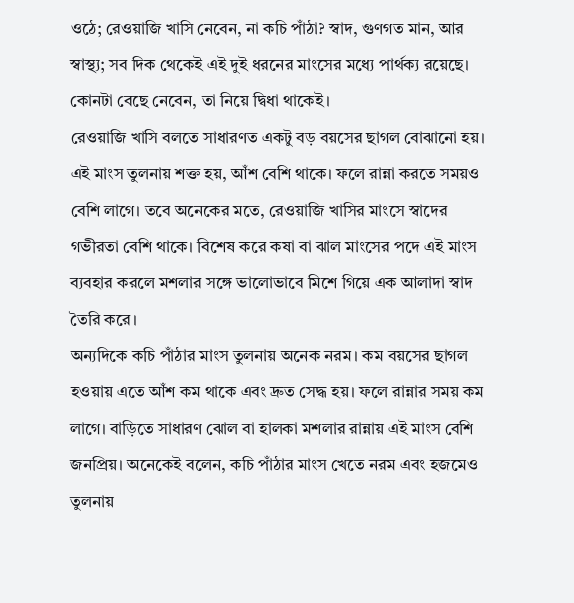ওঠে; রেওয়াজি খাসি নেবেন, না কচি পাঁঠা? স্বাদ, গুণগত মান, আর স্বাস্থ্য; সব দিক থেকেই এই দুই ধরনের মাংসের মধ্যে পার্থক্য রয়েছে। কোনটা বেছে নেবেন, তা নিয়ে দ্বিধা থাকেই।
রেওয়াজি খাসি বলতে সাধারণত একটু বড় বয়সের ছাগল বোঝানো হয়। এই মাংস তুলনায় শক্ত হয়, আঁশ বেশি থাকে। ফলে রান্না করতে সময়ও বেশি লাগে। তবে অনেকের মতে, রেওয়াজি খাসির মাংসে স্বাদের গভীরতা বেশি থাকে। বিশেষ করে কষা বা ঝাল মাংসের পদে এই মাংস ব্যবহার করলে মশলার সঙ্গে ভালোভাবে মিশে গিয়ে এক আলাদা স্বাদ তৈরি করে।
অন্যদিকে কচি পাঁঠার মাংস তুলনায় অনেক নরম। কম বয়সের ছাগল হওয়ায় এতে আঁশ কম থাকে এবং দ্রুত সেদ্ধ হয়। ফলে রান্নার সময় কম লাগে। বাড়িতে সাধারণ ঝোল বা হালকা মশলার রান্নায় এই মাংস বেশি জনপ্রিয়। অনেকেই বলেন, কচি পাঁঠার মাংস খেতে নরম এবং হজমেও তুলনায়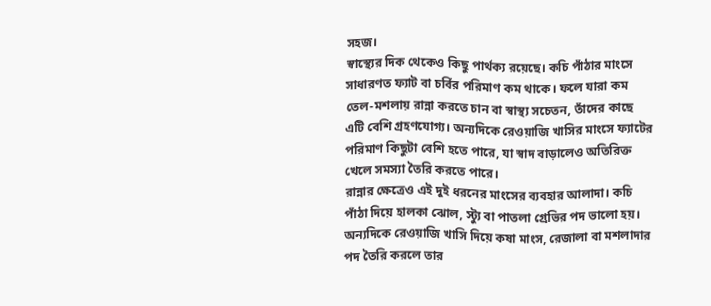সহজ।
স্বাস্থ্যের দিক থেকেও কিছু পার্থক্য রয়েছে। কচি পাঁঠার মাংসে সাধারণত ফ্যাট বা চর্বির পরিমাণ কম থাকে। ফলে যারা কম তেল-মশলায় রান্না করতে চান বা স্বাস্থ্য সচেতন, তাঁদের কাছে এটি বেশি গ্রহণযোগ্য। অন্যদিকে রেওয়াজি খাসির মাংসে ফ্যাটের পরিমাণ কিছুটা বেশি হতে পারে, যা স্বাদ বাড়ালেও অতিরিক্ত খেলে সমস্যা তৈরি করতে পারে।
রান্নার ক্ষেত্রেও এই দুই ধরনের মাংসের ব্যবহার আলাদা। কচি পাঁঠা দিয়ে হালকা ঝোল, স্ট্যু বা পাতলা গ্রেভির পদ ভালো হয়। অন্যদিকে রেওয়াজি খাসি দিয়ে কষা মাংস, রেজালা বা মশলাদার পদ তৈরি করলে তার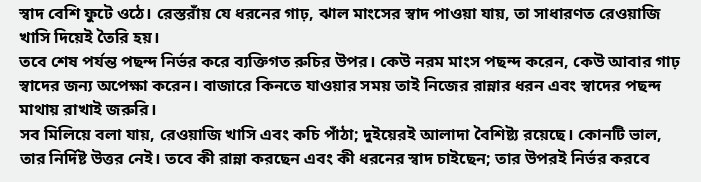স্বাদ বেশি ফুটে ওঠে। রেস্তরাঁয় যে ধরনের গাঢ়, ঝাল মাংসের স্বাদ পাওয়া যায়, তা সাধারণত রেওয়াজি খাসি দিয়েই তৈরি হয়।
তবে শেষ পর্যন্ত পছন্দ নির্ভর করে ব্যক্তিগত রুচির উপর। কেউ নরম মাংস পছন্দ করেন, কেউ আবার গাঢ় স্বাদের জন্য অপেক্ষা করেন। বাজারে কিনতে যাওয়ার সময় তাই নিজের রান্নার ধরন এবং স্বাদের পছন্দ মাথায় রাখাই জরুরি।
সব মিলিয়ে বলা যায়, রেওয়াজি খাসি এবং কচি পাঁঠা; দুইয়েরই আলাদা বৈশিষ্ট্য রয়েছে। কোনটি ভাল, তার নির্দিষ্ট উত্তর নেই। তবে কী রান্না করছেন এবং কী ধরনের স্বাদ চাইছেন; তার উপরই নির্ভর করবে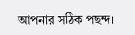আপনার সঠিক পছন্দ।